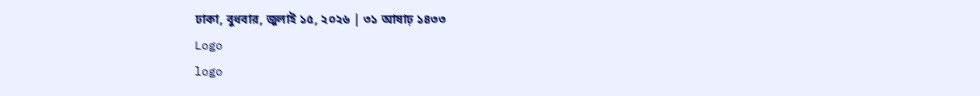ঢাকা, বুধবার, জুলাই ১৫, ২০২৬ | ৩১ আষাঢ় ১৪৩৩
Logo
logo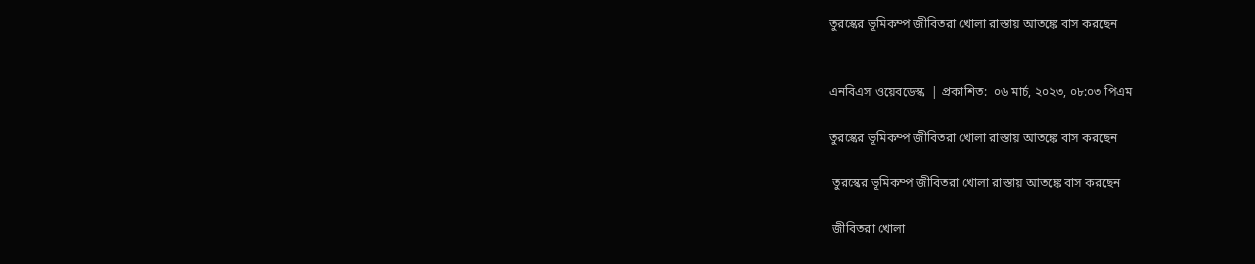তুরস্কের ভূমিকম্প জীবিতরা খোলা রাস্তায় আতঙ্কে বাস করছেন


এনবিএস ওয়েবডেস্ক  | প্রকাশিত:  ০৬ মার্চ, ২০২৩, ০৮:০৩ পিএম

তুরস্কের ভূমিকম্প জীবিতরা খোলা রাস্তায় আতঙ্কে বাস করছেন

 তুরস্কের ভূমিকম্প জীবিতরা খোলা রাস্তায় আতঙ্কে বাস করছেন

 জীবিতরা খোলা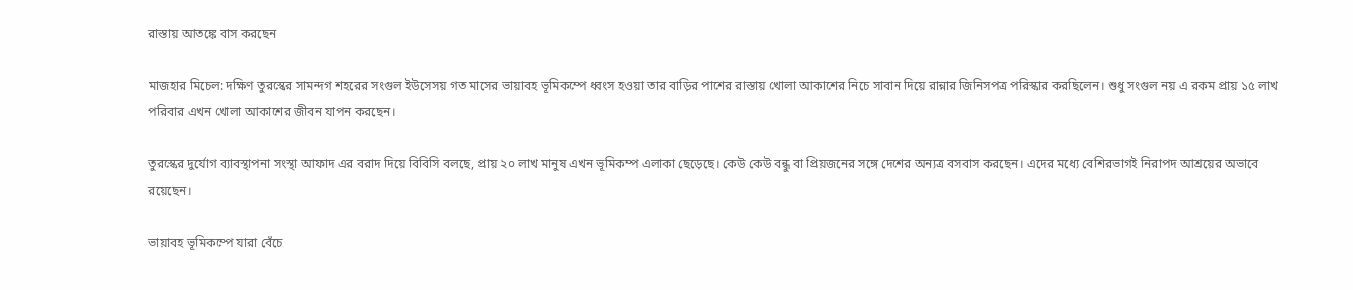রাস্তায় আতঙ্কে বাস করছেন

মাজহার মিচেল: দক্ষিণ তুরস্কের সামন্দগ শহরের সংগুল ইউসেসয় গত মাসের ভায়াবহ ভূমিকম্পে ধ্বংস হওয়া তার বাড়ির পাশের রাস্তায় খোলা আকাশের নিচে সাবান দিয়ে রান্নার জিনিসপত্র পরিস্কার করছিলেন। শুধু সংগুল নয় এ রকম প্রায় ১৫ লাখ পরিবার এখন খোলা আকাশের জীবন যাপন করছেন।

তুরস্কের দুর্যোগ ব্যাবস্থাপনা সংস্থা আফাদ এর বরাদ দিয়ে বিবিসি বলছে, প্রায় ২০ লাখ মানুষ এখন ভূমিকম্প এলাকা ছেড়েছে। কেউ কেউ বন্ধু বা প্রিয়জনের সঙ্গে দেশের অন্যত্র বসবাস করছেন। এদের মধ্যে বেশিরভাগই নিরাপদ আশ্রয়ের অভাবে রয়েছেন।

ভায়াবহ ভূমিকম্পে যারা বেঁচে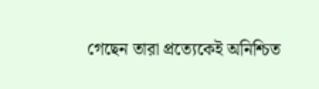গেছেন তারা প্রত্যেকেই অনিশ্চিত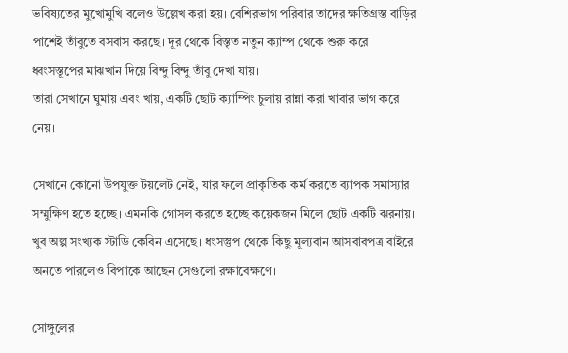ভবিষ্যতের মুখোমুখি বলেও উল্লেখ করা হয়। বেশিরভাগ পরিবার তাদের ক্ষতিগ্রস্ত বাড়ির পাশেই তাঁবুতে বসবাস করছে। দূর থেকে বিস্তৃত নতুন ক্যাম্প থেকে শুরু করে ধ্বংসস্তূপের মাঝখান দিয়ে বিন্দু বিন্দু তাঁবু দেখা যায়।
তারা সেখানে ঘুমায় এবং খায়, একটি ছোট ক্যাম্পিং চুলায় রান্না করা খাবার ভাগ করে নেয়।

সেখানে কোনো উপযুক্ত টয়লেট নেই, যার ফলে প্রাকৃতিক কর্ম করতে ব্যাপক সমাস্যার সম্মুক্ষিণ হতে হচ্ছে। এমনকি গোসল করতে হচ্ছে কয়েকজন মিলে ছোট একটি ঝরনায়। খুব অল্প সংখ্যক স্টাডি কেবিন এসেছে। ধংসস্তুপ থেকে কিছু মূল্যবান আসবাবপত্র বাইরে অনতে পারলেও বিপাকে আছেন সেগুলো রক্ষাবেক্ষণে।

সোঙ্গুলের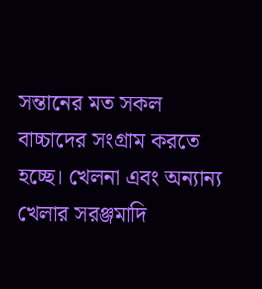সন্তানের মত সকল বাচ্চাদের সংগ্রাম করতে হচ্ছে। খেলনা এবং অন্যান্য খেলার সরঞ্জমাদি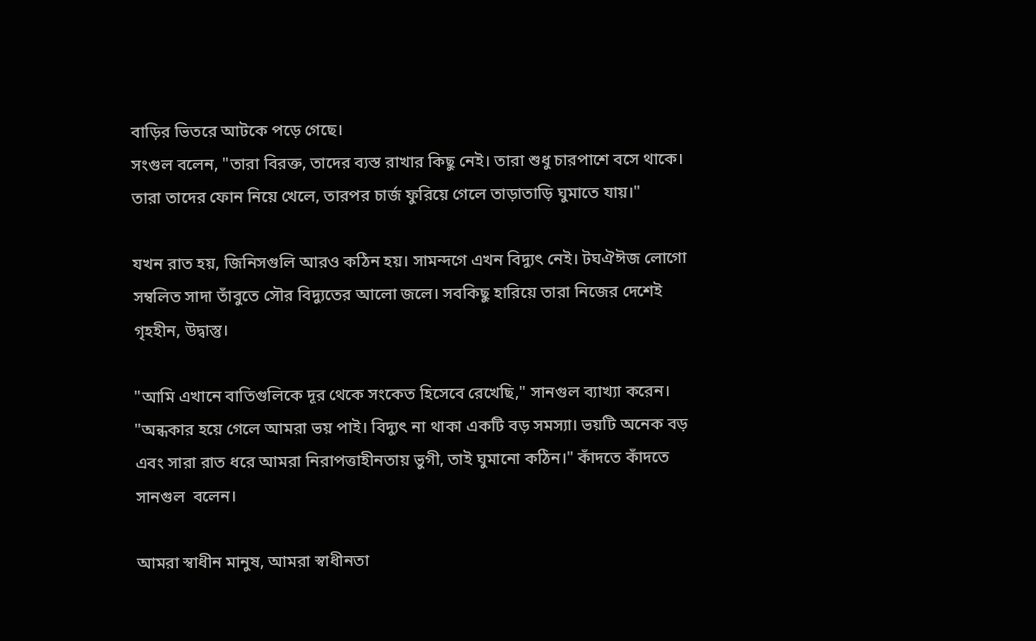বাড়ির ভিতরে আটকে পড়ে গেছে।
সংগুল বলেন, "তারা বিরক্ত, তাদের ব্যস্ত রাখার কিছু নেই। তারা শুধু চারপাশে বসে থাকে। তারা তাদের ফোন নিয়ে খেলে, তারপর চার্জ ফুরিয়ে গেলে তাড়াতাড়ি ঘুমাতে যায়।"

যখন রাত হয়, জিনিসগুলি আরও কঠিন হয়। সামন্দগে এখন বিদ্যুৎ নেই। টঘঐঈজ লোগো সম্বলিত সাদা তাঁবুতে সৌর বিদ্যুতের আলো জলে। সবকিছু হারিয়ে তারা নিজের দেশেই গৃহহীন, উদ্বাস্তু।

"আমি এখানে বাতিগুলিকে দূর থেকে সংকেত হিসেবে রেখেছি," সানগুল ব্যাখ্যা করেন। "অন্ধকার হয়ে গেলে আমরা ভয় পাই। বিদ্যুৎ না থাকা একটি বড় সমস্যা। ভয়টি অনেক বড় এবং সারা রাত ধরে আমরা নিরাপত্তাহীনতায় ভুগী, তাই ঘুমানো কঠিন।" কাঁদতে কাঁদতে সানগুল  বলেন।

আমরা স্বাধীন মানুষ, আমরা স্বাধীনতা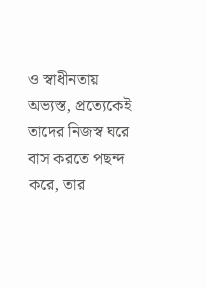ও স্বাধীনতায় অভ্যস্ত, প্রত্যেকেই তাদের নিজস্ব ঘরে বাস করতে পছন্দ করে, তার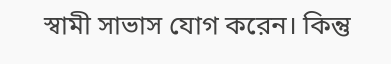স্বামী সাভাস যোগ করেন। কিন্তু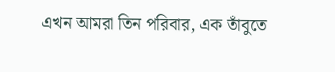এখন আমরা তিন পরিবার, এক তাঁবুতে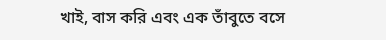খাই, বাস করি এবং এক তাঁবুতে বসে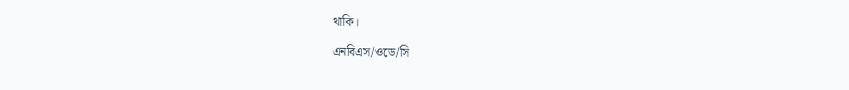থাকি।

এনবিএস/ওডে/সি